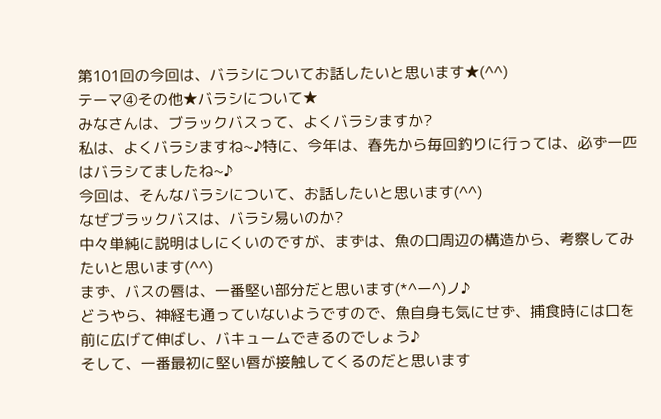第101回の今回は、バラシについてお話したいと思います★(^^)
テーマ④その他★バラシについて★
みなさんは、ブラックバスって、よくバラシますか?
私は、よくバラシますね~♪特に、今年は、春先から毎回釣りに行っては、必ず一匹はバラシてましたね~♪
今回は、そんなバラシについて、お話したいと思います(^^)
なぜブラックバスは、バラシ易いのか?
中々単純に説明はしにくいのですが、まずは、魚の口周辺の構造から、考察してみたいと思います(^^)
まず、バスの唇は、一番堅い部分だと思います(*^ー^)ノ♪
どうやら、神経も通っていないようですので、魚自身も気にせず、捕食時には口を前に広げて伸ばし、バキュームできるのでしょう♪
そして、一番最初に堅い唇が接触してくるのだと思います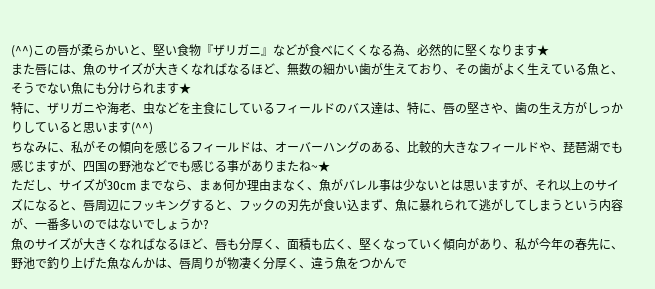(^^)この唇が柔らかいと、堅い食物『ザリガニ』などが食べにくくなる為、必然的に堅くなります★
また唇には、魚のサイズが大きくなればなるほど、無数の細かい歯が生えており、その歯がよく生えている魚と、そうでない魚にも分けられます★
特に、ザリガニや海老、虫などを主食にしているフィールドのバス達は、特に、唇の堅さや、歯の生え方がしっかりしていると思います(^^)
ちなみに、私がその傾向を感じるフィールドは、オーバーハングのある、比較的大きなフィールドや、琵琶湖でも感じますが、四国の野池などでも感じる事がありまたね~★
ただし、サイズが30cm までなら、まぁ何か理由まなく、魚がバレル事は少ないとは思いますが、それ以上のサイズになると、唇周辺にフッキングすると、フックの刃先が食い込まず、魚に暴れられて逃がしてしまうという内容が、一番多いのではないでしょうか?
魚のサイズが大きくなればなるほど、唇も分厚く、面積も広く、堅くなっていく傾向があり、私が今年の春先に、野池で釣り上げた魚なんかは、唇周りが物凄く分厚く、違う魚をつかんで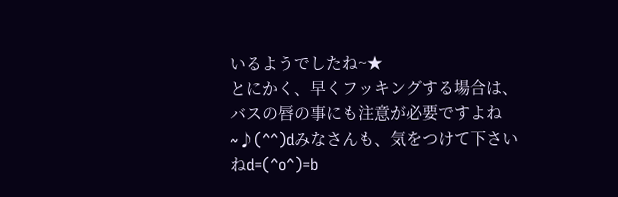いるようでしたね~★
とにかく、早くフッキングする場合は、バスの唇の事にも注意が必要ですよね~♪(^^)dみなさんも、気をつけて下さいねd=(^o^)=b